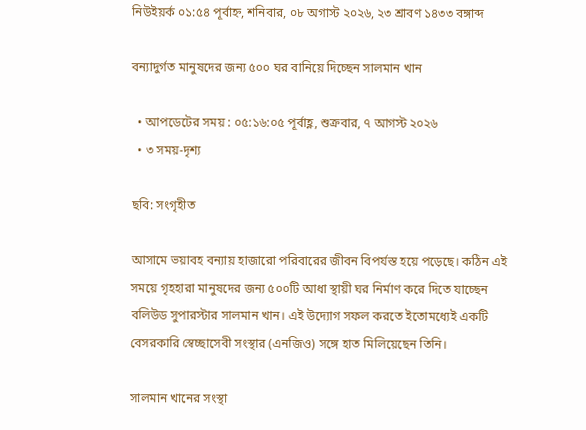নিউইয়র্ক ০১:৫৪ পূর্বাহ্ন, শনিবার, ০৮ অগাস্ট ২০২৬, ২৩ শ্রাবণ ১৪৩৩ বঙ্গাব্দ

বন্যাদুর্গত মানুষদের জন্য ৫০০ ঘর বানিয়ে দিচ্ছেন সালমান খান

  • আপডেটের সময় : ০৫:১৬:০৫ পূর্বাহ্ণ, শুক্রবার, ৭ আগস্ট ২০২৬
  • ৩ সময়-দৃশ্য

ছবি: সংগৃহীত

আসামে ভয়াবহ বন্যায় হাজারো পরিবারের জীবন বিপর্যস্ত হয়ে পড়েছে। কঠিন এই সময়ে গৃহহারা মানুষদের জন্য ৫০০টি আধা স্থায়ী ঘর নির্মাণ করে দিতে যাচ্ছেন বলিউড সুপারস্টার সালমান খান। এই উদ্যোগ সফল করতে ইতোমধ্যেই একটি বেসরকারি স্বেচ্ছাসেবী সংস্থার (এনজিও) সঙ্গে হাত মিলিয়েছেন তিনি।

সালমান খানের সংস্থা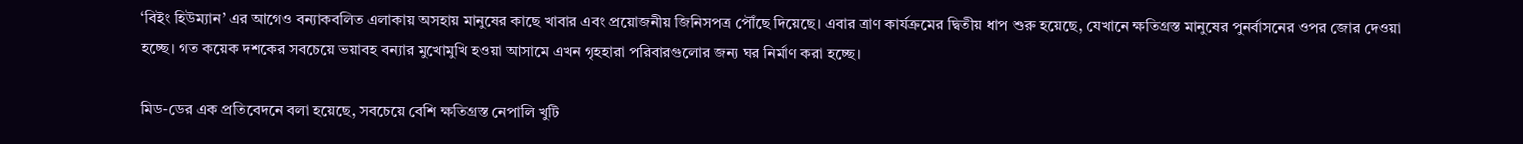‘বিইং হিউম্যান’ এর আগেও বন্যাকবলিত এলাকায় অসহায় মানুষের কাছে খাবার এবং প্রয়োজনীয় জিনিসপত্র পৌঁছে দিয়েছে। এবার ত্রাণ কার্যক্রমের দ্বিতীয় ধাপ শুরু হয়েছে, যেখানে ক্ষতিগ্রস্ত মানুষের পুনর্বাসনের ওপর জোর দেওয়া হচ্ছে। গত কয়েক দশকের সবচেয়ে ভয়াবহ বন্যার মুখোমুখি হওয়া আসামে এখন গৃহহারা পরিবারগুলোর জন্য ঘর নির্মাণ করা হচ্ছে।

মিড-ডের এক প্রতিবেদনে বলা হয়েছে, সবচেয়ে বেশি ক্ষতিগ্রস্ত নেপালি খুটি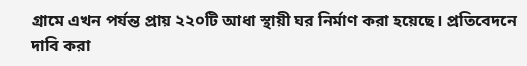গ্রামে এখন পর্যন্ত প্রায় ২২০টি আধা স্থায়ী ঘর নির্মাণ করা হয়েছে। প্রতিবেদনে দাবি করা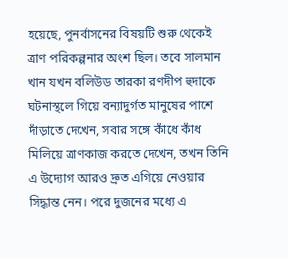হয়েছে, পুনর্বাসনের বিষয়টি শুরু থেকেই ত্রাণ পরিকল্পনার অংশ ছিল। তবে সালমান খান যখন বলিউড তারকা রণদীপ হুদাকে ঘটনাস্থলে গিয়ে বন্যাদুর্গত মানুষের পাশে দাঁড়াতে দেখেন, সবার সঙ্গে কাঁধে কাঁধ মিলিয়ে ত্রাণকাজ করতে দেখেন, তখন তিনি এ উদ্যোগ আরও দ্রুত এগিয়ে নেওয়ার সিদ্ধান্ত নেন। পরে দুজনের মধ্যে এ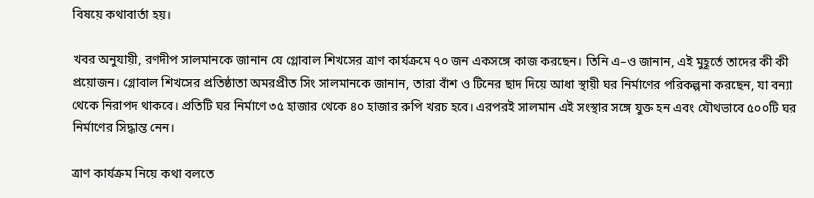বিষয়ে কথাবার্তা হয়।

খবর অনুযায়ী, রণদীপ সালমানকে জানান যে গ্লোবাল শিখসের ত্রাণ কার্যক্রমে ৭০ জন একসঙ্গে কাজ করছেন। তিনি এ–ও জানান, এই মুহূর্তে তাদের কী কী প্রয়োজন। গ্লোবাল শিখসের প্রতিষ্ঠাতা অমরপ্রীত সিং সালমানকে জানান, তারা বাঁশ ও টিনের ছাদ দিয়ে আধা স্থায়ী ঘর নির্মাণের পরিকল্পনা করছেন, যা বন্যা থেকে নিরাপদ থাকবে। প্রতিটি ঘর নির্মাণে ৩৫ হাজার থেকে ৪০ হাজার রুপি খরচ হবে। এরপরই সালমান এই সংস্থার সঙ্গে যুক্ত হন এবং যৌথভাবে ৫০০টি ঘর নির্মাণের সিদ্ধান্ত নেন।

ত্রাণ কার্যক্রম নিয়ে কথা বলতে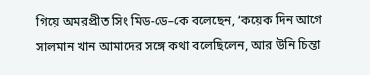গিয়ে অমরপ্রীত সিং মিড-ডে–কে বলেছেন, ‘কয়েক দিন আগে সালমান খান আমাদের সঙ্গে কথা বলেছিলেন, আর উনি চিন্তা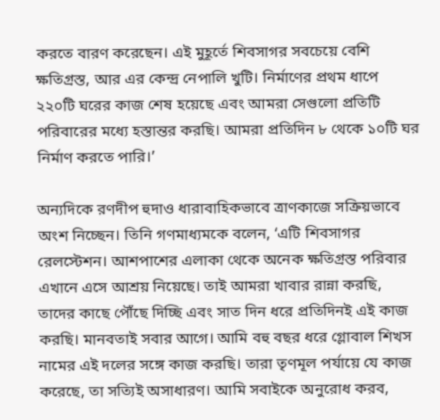করতে বারণ করেছেন। এই মুহূর্তে শিবসাগর সবচেয়ে বেশি ক্ষতিগ্রস্ত, আর এর কেন্দ্র নেপালি খুটি। নির্মাণের প্রথম ধাপে ২২০টি ঘরের কাজ শেষ হয়েছে এবং আমরা সেগুলো প্রতিটি পরিবারের মধ্যে হস্তান্তর করছি। আমরা প্রতিদিন ৮ থেকে ১০টি ঘর নির্মাণ করতে পারি।’

অন্যদিকে রণদীপ হুদাও ধারাবাহিকভাবে ত্রাণকাজে সক্রিয়ভাবে অংশ নিচ্ছেন। তিনি গণমাধ্যমকে বলেন, ‘এটি শিবসাগর রেলস্টেশন। আশপাশের এলাকা থেকে অনেক ক্ষতিগ্রস্ত পরিবার এখানে এসে আশ্রয় নিয়েছে। তাই আমরা খাবার রান্না করছি, তাদের কাছে পৌঁছে দিচ্ছি এবং সাত দিন ধরে প্রতিদিনই এই কাজ করছি। মানবতাই সবার আগে। আমি বহু বছর ধরে গ্লোবাল শিখস নামের এই দলের সঙ্গে কাজ করছি। তারা তৃণমূল পর্যায়ে যে কাজ করেছে, তা সত্যিই অসাধারণ। আমি সবাইকে অনুরোধ করব,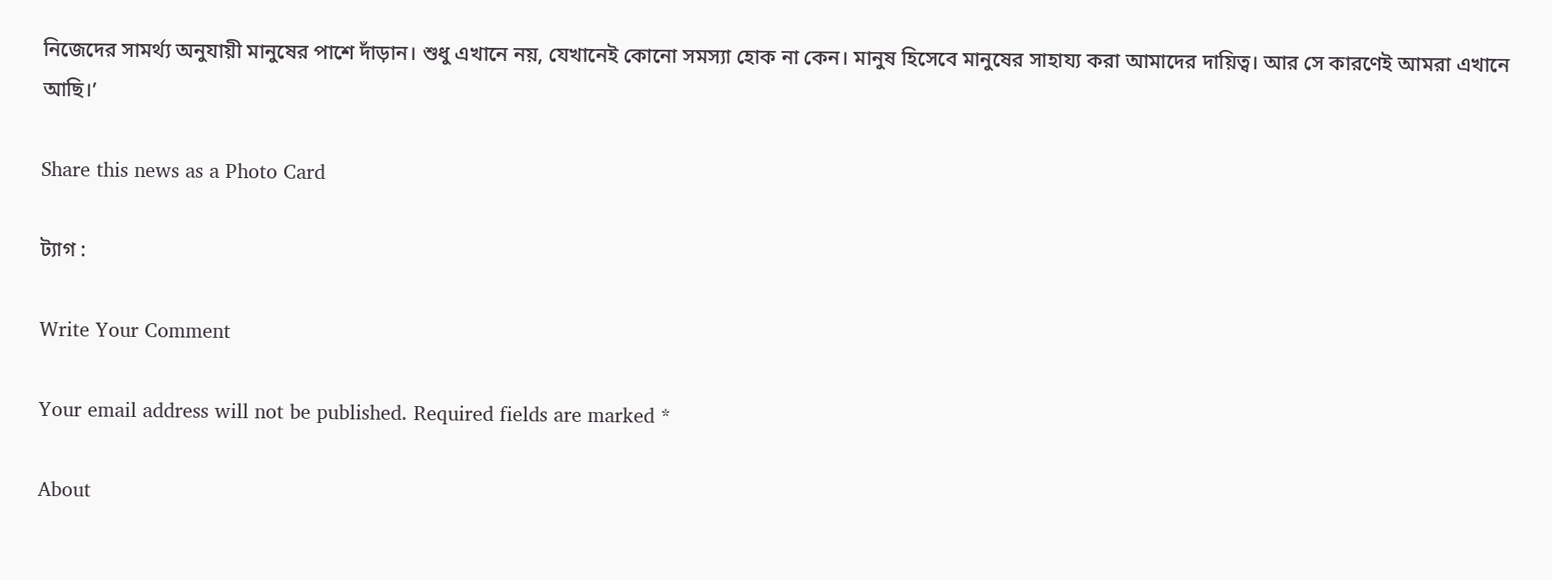নিজেদের সামর্থ্য অনুযায়ী মানুষের পাশে দাঁড়ান। শুধু এখানে নয়, যেখানেই কোনো সমস্যা হোক না কেন। মানুষ হিসেবে মানুষের সাহায্য করা আমাদের দায়িত্ব। আর সে কারণেই আমরা এখানে আছি।’

Share this news as a Photo Card

ট্যাগ :

Write Your Comment

Your email address will not be published. Required fields are marked *

About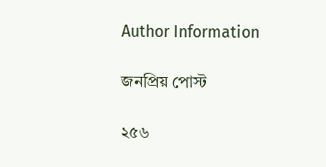Author Information

জনপ্রিয় পোস্ট

২৫৬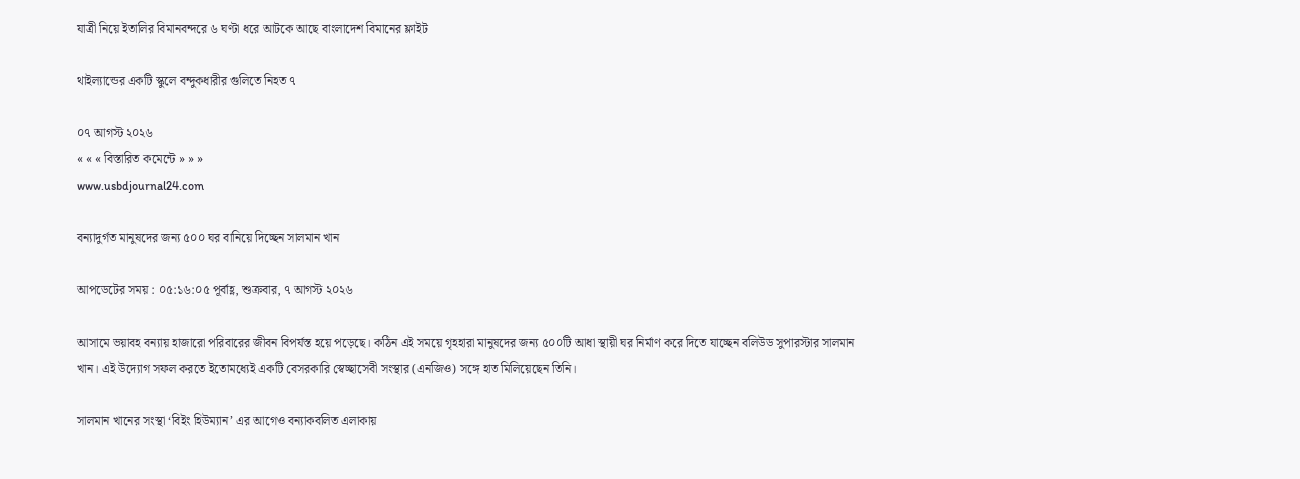যাত্রী নিয়ে ইতালির বিমানবন্দরে ৬ ঘণ্টা ধরে আটকে আছে বাংলাদেশ বিমানের ফ্লাইট

থাইল্যান্ডের একটি স্কুলে বন্দুকধারীর গুলিতে নিহত ৭

০৭ আগস্ট ২০২৬
« « « বিস্তারিত কমেন্টে » » »
www.usbdjournal24.com

বন্যাদুর্গত মানুষদের জন্য ৫০০ ঘর বানিয়ে দিচ্ছেন সালমান খান

আপডেটের সময় : ০৫:১৬:০৫ পূর্বাহ্ণ, শুক্রবার, ৭ আগস্ট ২০২৬

আসামে ভয়াবহ বন্যায় হাজারো পরিবারের জীবন বিপর্যস্ত হয়ে পড়েছে। কঠিন এই সময়ে গৃহহারা মানুষদের জন্য ৫০০টি আধা স্থায়ী ঘর নির্মাণ করে দিতে যাচ্ছেন বলিউড সুপারস্টার সালমান খান। এই উদ্যোগ সফল করতে ইতোমধ্যেই একটি বেসরকারি স্বেচ্ছাসেবী সংস্থার (এনজিও) সঙ্গে হাত মিলিয়েছেন তিনি।

সালমান খানের সংস্থা ‘বিইং হিউম্যান’ এর আগেও বন্যাকবলিত এলাকায়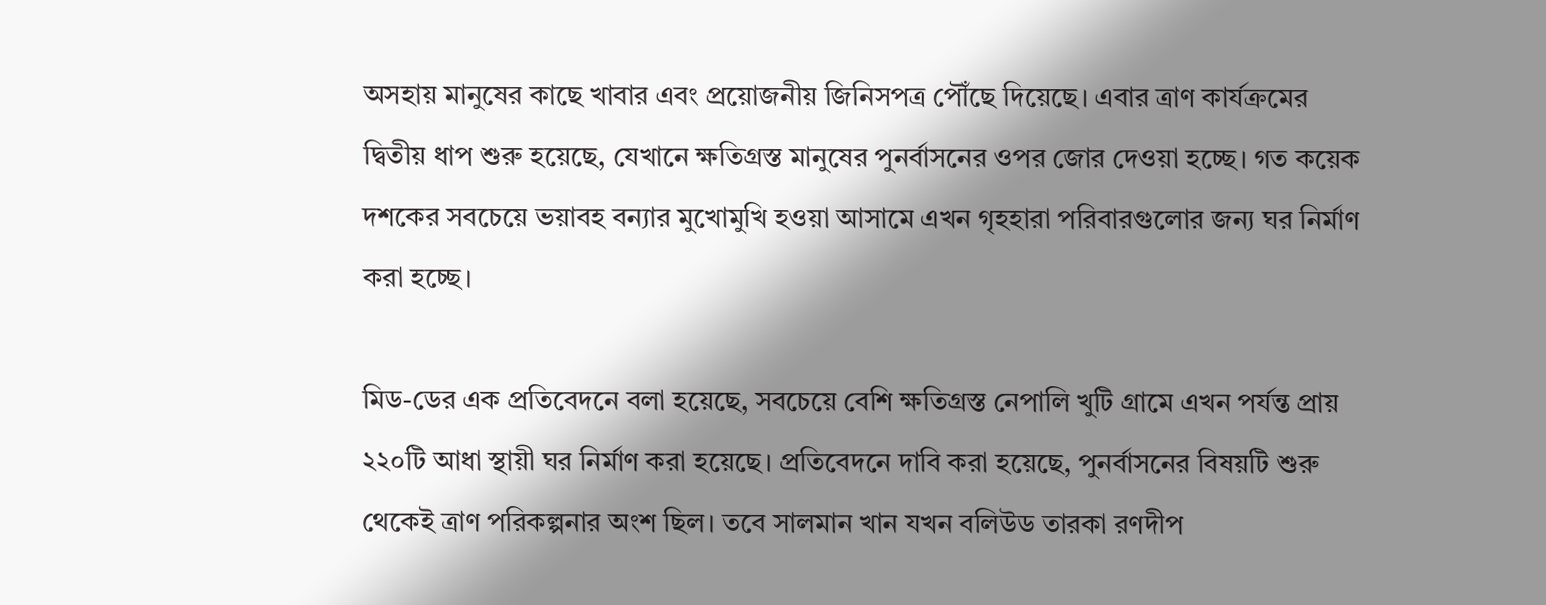অসহায় মানুষের কাছে খাবার এবং প্রয়োজনীয় জিনিসপত্র পৌঁছে দিয়েছে। এবার ত্রাণ কার্যক্রমের দ্বিতীয় ধাপ শুরু হয়েছে, যেখানে ক্ষতিগ্রস্ত মানুষের পুনর্বাসনের ওপর জোর দেওয়া হচ্ছে। গত কয়েক দশকের সবচেয়ে ভয়াবহ বন্যার মুখোমুখি হওয়া আসামে এখন গৃহহারা পরিবারগুলোর জন্য ঘর নির্মাণ করা হচ্ছে।

মিড-ডের এক প্রতিবেদনে বলা হয়েছে, সবচেয়ে বেশি ক্ষতিগ্রস্ত নেপালি খুটি গ্রামে এখন পর্যন্ত প্রায় ২২০টি আধা স্থায়ী ঘর নির্মাণ করা হয়েছে। প্রতিবেদনে দাবি করা হয়েছে, পুনর্বাসনের বিষয়টি শুরু থেকেই ত্রাণ পরিকল্পনার অংশ ছিল। তবে সালমান খান যখন বলিউড তারকা রণদীপ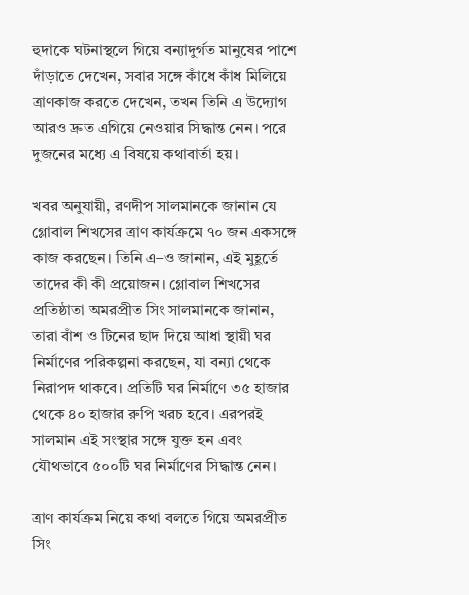হুদাকে ঘটনাস্থলে গিয়ে বন্যাদুর্গত মানুষের পাশে দাঁড়াতে দেখেন, সবার সঙ্গে কাঁধে কাঁধ মিলিয়ে ত্রাণকাজ করতে দেখেন, তখন তিনি এ উদ্যোগ আরও দ্রুত এগিয়ে নেওয়ার সিদ্ধান্ত নেন। পরে দুজনের মধ্যে এ বিষয়ে কথাবার্তা হয়।

খবর অনুযায়ী, রণদীপ সালমানকে জানান যে গ্লোবাল শিখসের ত্রাণ কার্যক্রমে ৭০ জন একসঙ্গে কাজ করছেন। তিনি এ–ও জানান, এই মুহূর্তে তাদের কী কী প্রয়োজন। গ্লোবাল শিখসের প্রতিষ্ঠাতা অমরপ্রীত সিং সালমানকে জানান, তারা বাঁশ ও টিনের ছাদ দিয়ে আধা স্থায়ী ঘর নির্মাণের পরিকল্পনা করছেন, যা বন্যা থেকে নিরাপদ থাকবে। প্রতিটি ঘর নির্মাণে ৩৫ হাজার থেকে ৪০ হাজার রুপি খরচ হবে। এরপরই সালমান এই সংস্থার সঙ্গে যুক্ত হন এবং যৌথভাবে ৫০০টি ঘর নির্মাণের সিদ্ধান্ত নেন।

ত্রাণ কার্যক্রম নিয়ে কথা বলতে গিয়ে অমরপ্রীত সিং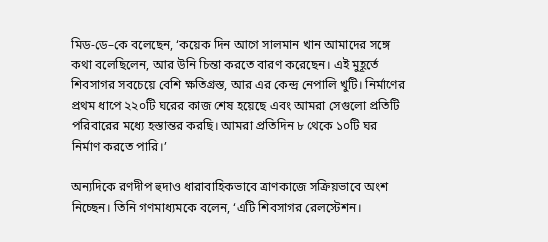মিড-ডে–কে বলেছেন, ‘কয়েক দিন আগে সালমান খান আমাদের সঙ্গে কথা বলেছিলেন, আর উনি চিন্তা করতে বারণ করেছেন। এই মুহূর্তে শিবসাগর সবচেয়ে বেশি ক্ষতিগ্রস্ত, আর এর কেন্দ্র নেপালি খুটি। নির্মাণের প্রথম ধাপে ২২০টি ঘরের কাজ শেষ হয়েছে এবং আমরা সেগুলো প্রতিটি পরিবারের মধ্যে হস্তান্তর করছি। আমরা প্রতিদিন ৮ থেকে ১০টি ঘর নির্মাণ করতে পারি।’

অন্যদিকে রণদীপ হুদাও ধারাবাহিকভাবে ত্রাণকাজে সক্রিয়ভাবে অংশ নিচ্ছেন। তিনি গণমাধ্যমকে বলেন, ‘এটি শিবসাগর রেলস্টেশন।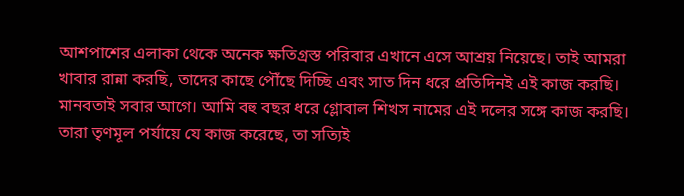আশপাশের এলাকা থেকে অনেক ক্ষতিগ্রস্ত পরিবার এখানে এসে আশ্রয় নিয়েছে। তাই আমরা খাবার রান্না করছি, তাদের কাছে পৌঁছে দিচ্ছি এবং সাত দিন ধরে প্রতিদিনই এই কাজ করছি। মানবতাই সবার আগে। আমি বহু বছর ধরে গ্লোবাল শিখস নামের এই দলের সঙ্গে কাজ করছি। তারা তৃণমূল পর্যায়ে যে কাজ করেছে, তা সত্যিই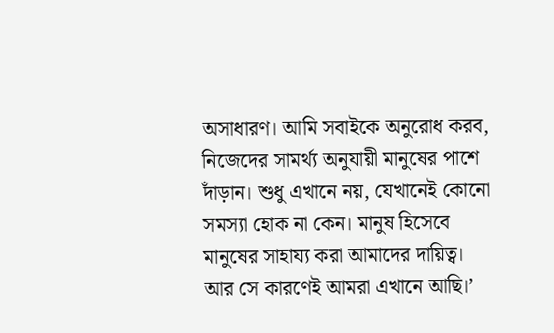অসাধারণ। আমি সবাইকে অনুরোধ করব, নিজেদের সামর্থ্য অনুযায়ী মানুষের পাশে দাঁড়ান। শুধু এখানে নয়, যেখানেই কোনো সমস্যা হোক না কেন। মানুষ হিসেবে মানুষের সাহায্য করা আমাদের দায়িত্ব। আর সে কারণেই আমরা এখানে আছি।’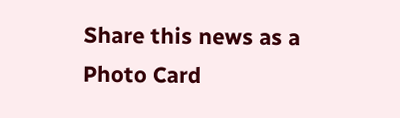Share this news as a Photo Card